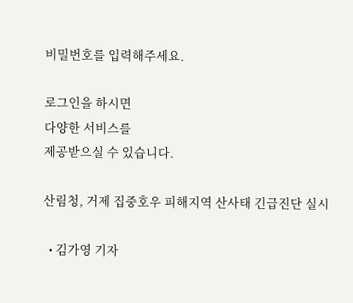비밀번호를 입력해주세요.

로그인을 하시면
다양한 서비스를
제공받으실 수 있습니다.

산림청, 거제 집중호우 피해지역 산사태 긴급진단 실시

  • 김가영 기자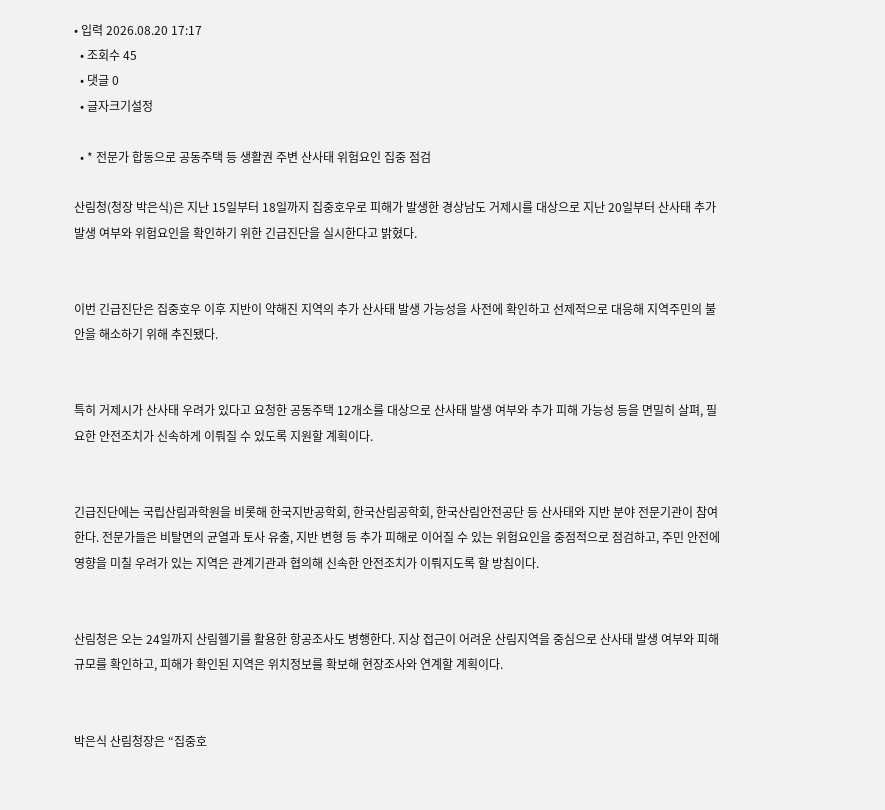• 입력 2026.08.20 17:17
  • 조회수 45
  • 댓글 0
  • 글자크기설정

  • * 전문가 합동으로 공동주택 등 생활권 주변 산사태 위험요인 집중 점검

산림청(청장 박은식)은 지난 15일부터 18일까지 집중호우로 피해가 발생한 경상남도 거제시를 대상으로 지난 20일부터 산사태 추가 발생 여부와 위험요인을 확인하기 위한 긴급진단을 실시한다고 밝혔다.


이번 긴급진단은 집중호우 이후 지반이 약해진 지역의 추가 산사태 발생 가능성을 사전에 확인하고 선제적으로 대응해 지역주민의 불안을 해소하기 위해 추진됐다.


특히 거제시가 산사태 우려가 있다고 요청한 공동주택 12개소를 대상으로 산사태 발생 여부와 추가 피해 가능성 등을 면밀히 살펴, 필요한 안전조치가 신속하게 이뤄질 수 있도록 지원할 계획이다.


긴급진단에는 국립산림과학원을 비롯해 한국지반공학회, 한국산림공학회, 한국산림안전공단 등 산사태와 지반 분야 전문기관이 참여한다. 전문가들은 비탈면의 균열과 토사 유출, 지반 변형 등 추가 피해로 이어질 수 있는 위험요인을 중점적으로 점검하고, 주민 안전에 영향을 미칠 우려가 있는 지역은 관계기관과 협의해 신속한 안전조치가 이뤄지도록 할 방침이다.


산림청은 오는 24일까지 산림헬기를 활용한 항공조사도 병행한다. 지상 접근이 어려운 산림지역을 중심으로 산사태 발생 여부와 피해 규모를 확인하고, 피해가 확인된 지역은 위치정보를 확보해 현장조사와 연계할 계획이다.


박은식 산림청장은 “집중호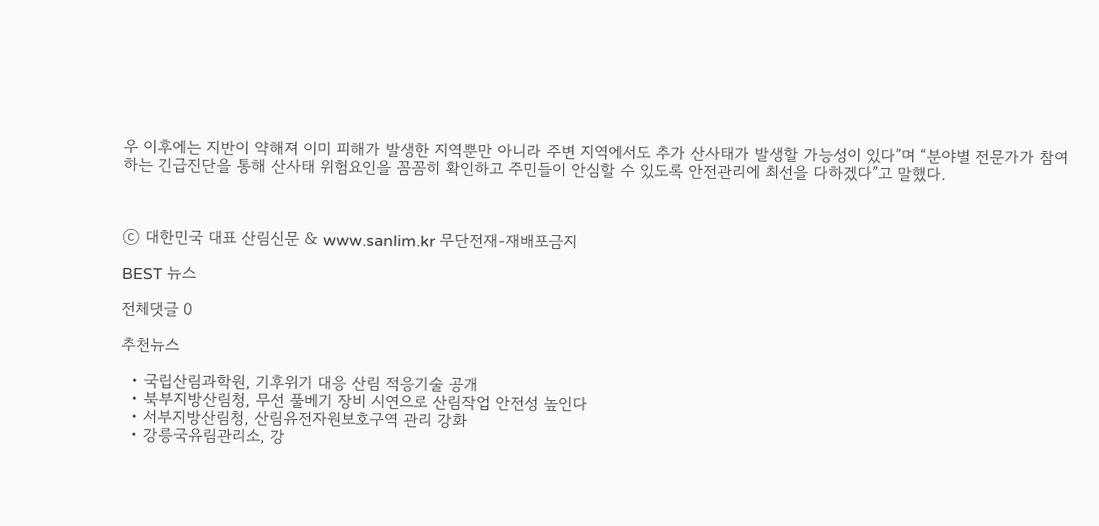우 이후에는 지반이 약해져 이미 피해가 발생한 지역뿐만 아니라 주변 지역에서도 추가 산사태가 발생할 가능성이 있다”며 “분야별 전문가가 참여하는 긴급진단을 통해 산사태 위험요인을 꼼꼼히 확인하고 주민들이 안심할 수 있도록 안전관리에 최선을 다하겠다”고 말했다.



ⓒ 대한민국 대표 산림신문 & www.sanlim.kr 무단전재-재배포금지

BEST 뉴스

전체댓글 0

추천뉴스

  • 국립산림과학원, 기후위기 대응 산림 적응기술 공개
  • 북부지방산림청, 무선 풀베기 장비 시연으로 산림작업 안전성 높인다
  • 서부지방산림청, 산림유전자원보호구역 관리 강화
  • 강릉국유림관리소, 강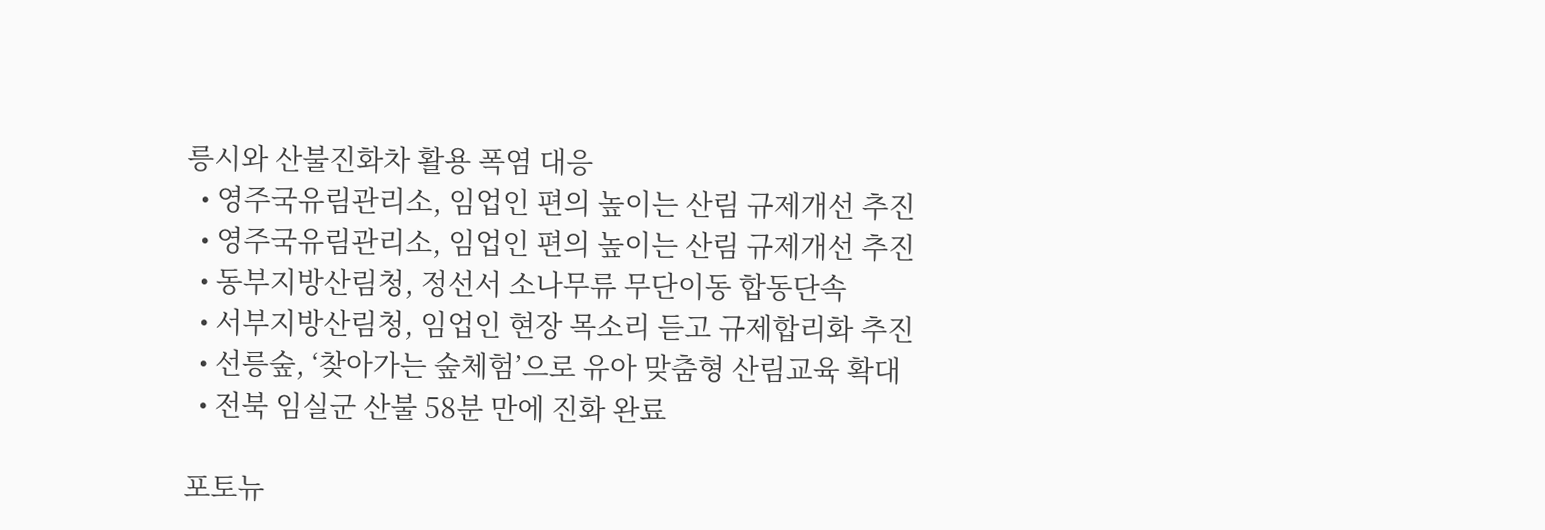릉시와 산불진화차 활용 폭염 대응
  • 영주국유림관리소, 임업인 편의 높이는 산림 규제개선 추진
  • 영주국유림관리소, 임업인 편의 높이는 산림 규제개선 추진
  • 동부지방산림청, 정선서 소나무류 무단이동 합동단속
  • 서부지방산림청, 임업인 현장 목소리 듣고 규제합리화 추진
  • 선릉숲, ‘찾아가는 숲체험’으로 유아 맞춤형 산림교육 확대
  • 전북 임실군 산불 58분 만에 진화 완료

포토뉴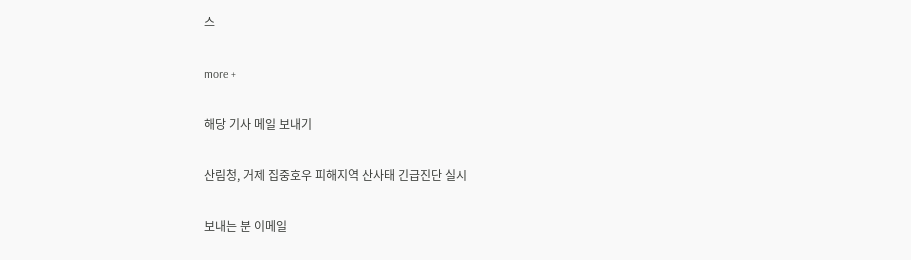스

more +

해당 기사 메일 보내기

산림청, 거제 집중호우 피해지역 산사태 긴급진단 실시

보내는 분 이메일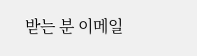받는 분 이메일